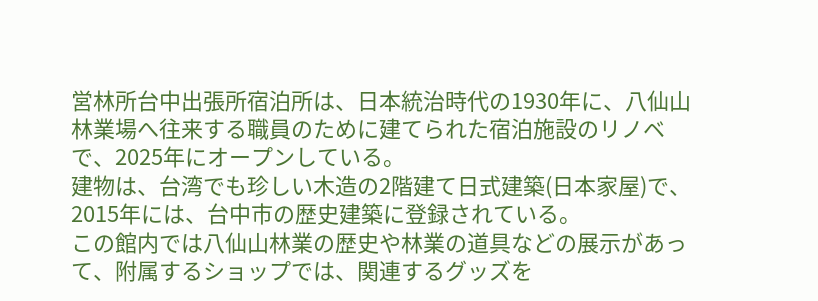営林所台中出張所宿泊所は、日本統治時代の1930年に、八仙山林業場へ往来する職員のために建てられた宿泊施設のリノベで、2025年にオープンしている。
建物は、台湾でも珍しい木造の2階建て日式建築(日本家屋)で、2015年には、台中市の歴史建築に登録されている。
この館内では八仙山林業の歴史や林業の道具などの展示があって、附属するショップでは、関連するグッズを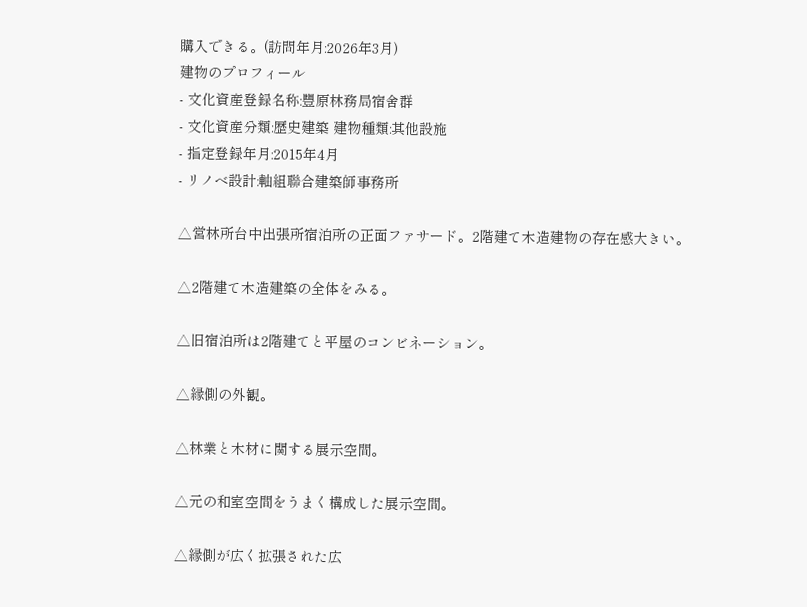購入できる。(訪問年月:2026年3月)
建物のプロフィール
- 文化資産登録名称:豐原林務局宿舍群
- 文化資産分類:歴史建築 建物種類:其他設施
- 指定登録年月:2015年4月
- リノベ設計:軸組聯合建築師事務所

△営林所台中出張所宿泊所の正面ファサード。2階建て木造建物の存在感大きい。

△2階建て木造建築の全体をみる。

△旧宿泊所は2階建てと平屋のコンビネーション。

△縁側の外観。

△林業と木材に関する展示空間。

△元の和室空間をうまく構成した展示空間。

△縁側が広く拡張された広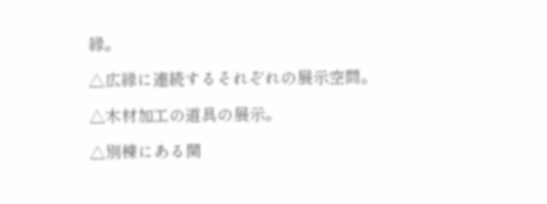縁。

△広縁に連続するそれぞれの展示空間。

△木材加工の道具の展示。

△別棟にある関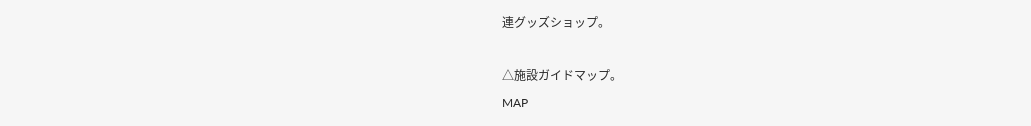連グッズショップ。

△施設ガイドマップ。
MAP